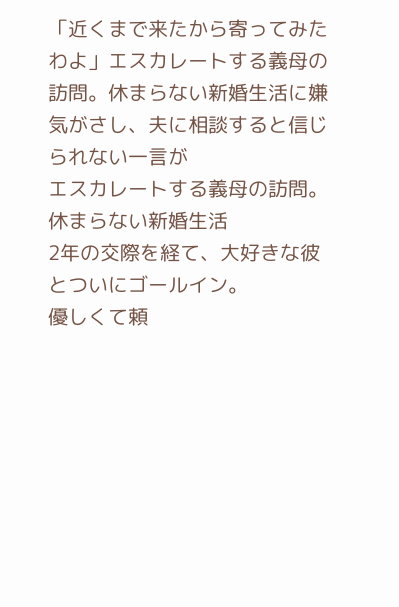「近くまで来たから寄ってみたわよ」エスカレートする義母の訪問。休まらない新婚生活に嫌気がさし、夫に相談すると信じられない一言が
エスカレートする義母の訪問。休まらない新婚生活
2年の交際を経て、大好きな彼とついにゴールイン。
優しくて頼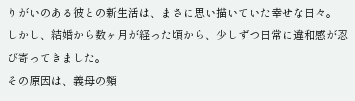りがいのある彼との新生活は、まさに思い描いていた幸せな日々。
しかし、結婚から数ヶ月が経った頃から、少しずつ日常に違和感が忍び寄ってきました。
その原因は、義母の頻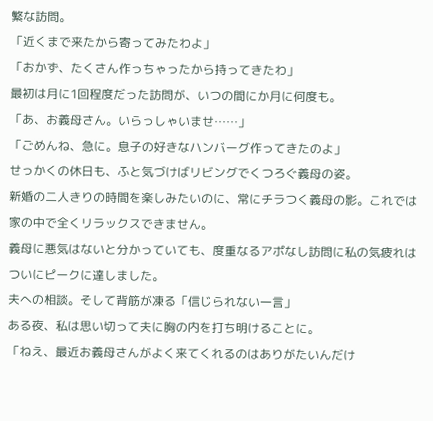繁な訪問。
「近くまで来たから寄ってみたわよ」
「おかず、たくさん作っちゃったから持ってきたわ」
最初は月に1回程度だった訪問が、いつの間にか月に何度も。
「あ、お義母さん。いらっしゃいませ……」
「ごめんね、急に。息子の好きなハンバーグ作ってきたのよ」
せっかくの休日も、ふと気づけばリビングでくつろぐ義母の姿。
新婚の二人きりの時間を楽しみたいのに、常にチラつく義母の影。これでは家の中で全くリラックスできません。
義母に悪気はないと分かっていても、度重なるアポなし訪問に私の気疲れはついにピークに達しました。
夫への相談。そして背筋が凍る「信じられない一言」
ある夜、私は思い切って夫に胸の内を打ち明けることに。
「ねえ、最近お義母さんがよく来てくれるのはありがたいんだけ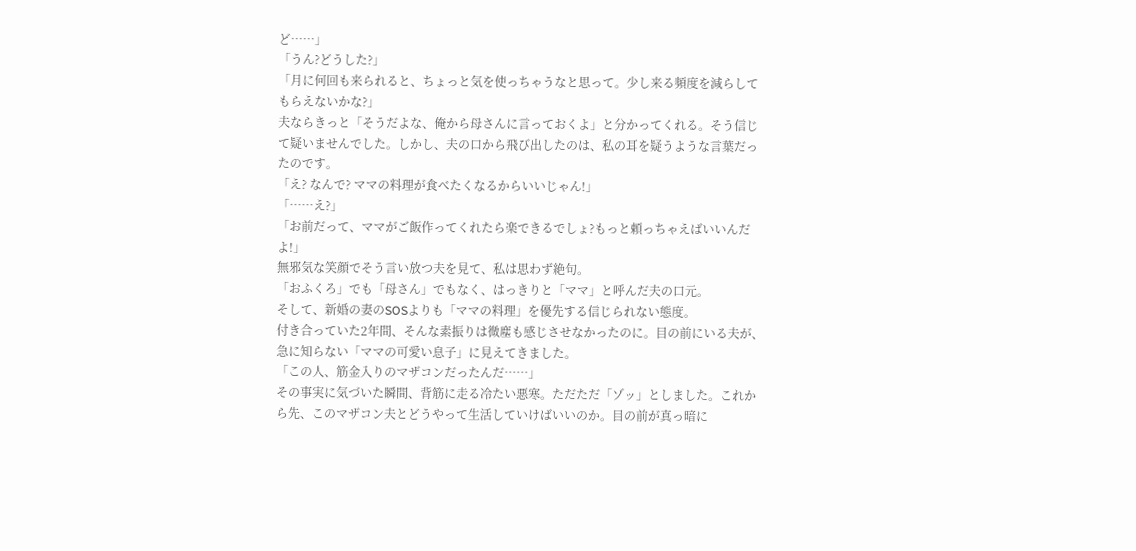ど……」
「うん?どうした?」
「月に何回も来られると、ちょっと気を使っちゃうなと思って。少し来る頻度を減らしてもらえないかな?」
夫ならきっと「そうだよな、俺から母さんに言っておくよ」と分かってくれる。そう信じて疑いませんでした。しかし、夫の口から飛び出したのは、私の耳を疑うような言葉だったのです。
「え? なんで? ママの料理が食べたくなるからいいじゃん!」
「……え?」
「お前だって、ママがご飯作ってくれたら楽できるでしょ?もっと頼っちゃえばいいんだよ!」
無邪気な笑顔でそう言い放つ夫を見て、私は思わず絶句。
「おふくろ」でも「母さん」でもなく、はっきりと「ママ」と呼んだ夫の口元。
そして、新婚の妻のSOSよりも「ママの料理」を優先する信じられない態度。
付き合っていた2年間、そんな素振りは微塵も感じさせなかったのに。目の前にいる夫が、急に知らない「ママの可愛い息子」に見えてきました。
「この人、筋金入りのマザコンだったんだ……」
その事実に気づいた瞬間、背筋に走る冷たい悪寒。ただただ「ゾッ」としました。これから先、このマザコン夫とどうやって生活していけばいいのか。目の前が真っ暗に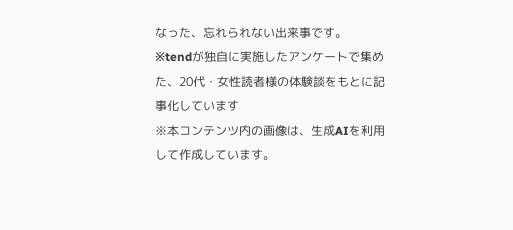なった、忘れられない出来事です。
※tendが独自に実施したアンケートで集めた、20代・女性読者様の体験談をもとに記事化しています
※本コンテンツ内の画像は、生成AIを利用して作成しています。